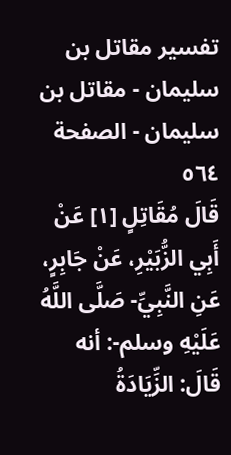تفسير مقاتل بن سليمان - مقاتل بن سليمان - الصفحة ٥٦٤
قَالَ مُقَاتِلٍ [١] عَنْ أَبِي الزُّبَيْرِ، عَنْ جَابِرٍ، عَنِ النَّبِيِّ- صَلَّى اللَّهُ عَلَيْهِ وسلم-: أنه قَالَ: الزِّيَادَةُ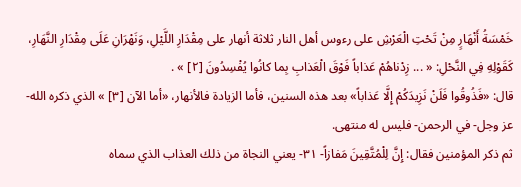خَمْسَةُ أَنْهَارٍ مِنْ تَحْتِ الْعَرْشِ على رءوس أهل النار ثلاثة أنهار على مِقْدَارِ اللَّيْلِ، وَنَهْرَانِ عَلَى مِقْدَارِ النَّهَارِ، كَقَوْلِهِ فِي النَّحْلِ: « ... زِدْناهُمْ عَذاباً فَوْقَ الْعَذابِ بِما كانُوا يُفْسِدُونَ [٢] » .
قال: «فَذُوقُوا فَلَنْ نَزِيدَكُمْ إِلَّا عَذاباً» بعد هذه السنين، فأما الزيادة فالأنهار، «أما الآن [٣] » الذي ذكره الله- عز وجل- في الرحمن- فليس له منتهى.
ثم ذكر المؤمنين فقال: إِنَّ لِلْمُتَّقِينَ مَفازاً- ٣١- يعني النجاة من ذلك العذاب الذي سماه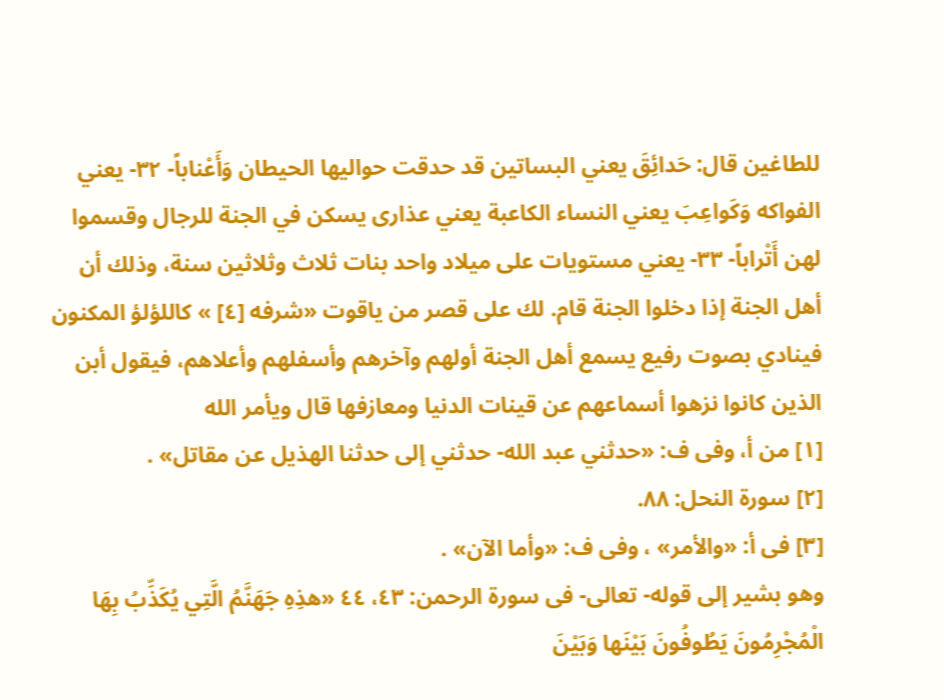للطاغين قال: حَدائِقَ يعني البساتين قد حدقت حواليها الحيطان وَأَعْناباً- ٣٢- يعني الفواكه وَكَواعِبَ يعني النساء الكاعبة يعني عذارى يسكن في الجنة للرجال وقسموا لهن أَتْراباً- ٣٣- يعني مستويات على ميلاد واحد بنات ثلاث وثلاثين سنة، وذلك أن أهل الجنة إذا دخلوا الجنة قام. لك على قصر من ياقوت «شرفه [٤] » كاللؤلؤ المكنون فينادي بصوت رفيع يسمع أهل الجنة أولهم وآخرهم وأسفلهم وأعلاهم، فيقول أبن الذين كانوا نزهوا أسماعهم عن قينات الدنيا ومعازفها قال ويأمر الله
[١] من أ، وفى ف: «حدثني عبد الله- حدثني إلى حدثنا الهذيل عن مقاتل» .
[٢] سورة النحل: ٨٨.
[٣] فى أ: «والأمر» ، وفى ف: «وأما الآن» .
وهو بشير إلى قوله- تعالى- فى سورة الرحمن: ٤٣، ٤٤ «هذِهِ جَهَنَّمُ الَّتِي يُكَذِّبُ بِهَا الْمُجْرِمُونَ يَطُوفُونَ بَيْنَها وَبَيْنَ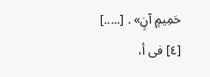حَمِيمٍ آنٍ» . [.....]
[٤] فى أ،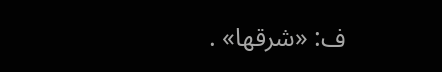ف: «شرقها» .